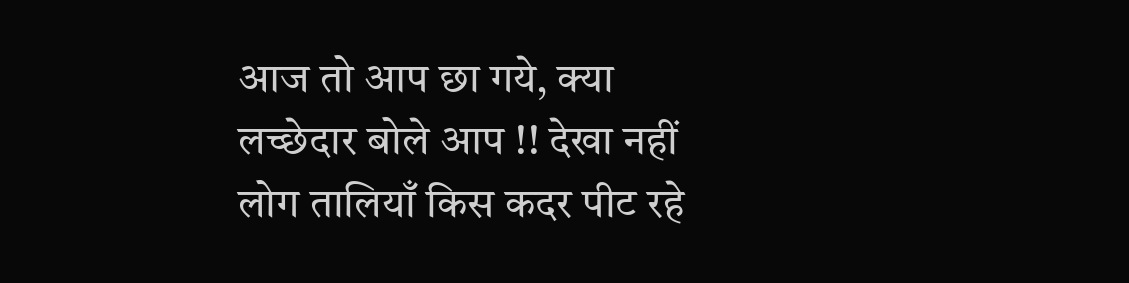आज तो आप छा गये, क्या लच्छेदार बोले आप !! देखा नहीं लोग तालियाँ किस कदर पीट रहे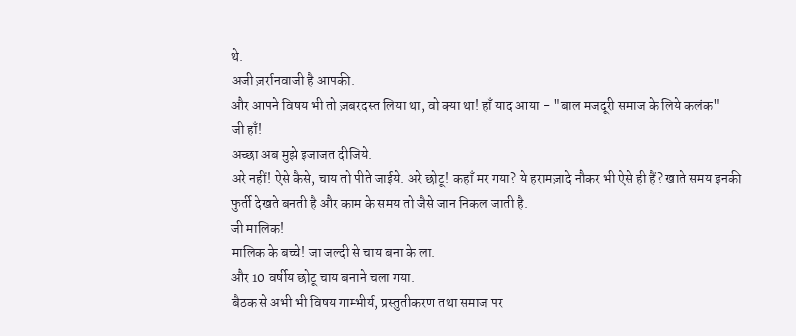थे.
अजी ज़र्रानवाजी है आपकी.
और आपने विषय भी तो ज़बरदस्त लिया था, वो क्या था! हाँ याद आया - "बाल मजदूरी समाज के लिये कलंक"
जी हाँ!
अच्छा अब मुझे इजाजत दीजिये.
अरे नहीं! ऐसे कैसे, चाय तो पीते जाईये. अरे छोटू! कहाँ मर गया? ये हरामज़ादे नौकर भी ऐसे ही हैं? खाते समय इनकी फुर्ती देखते बनती है और काम के समय तो जैसे जान निकल जाती है.
जी मालिक!
मालिक के बच्चे! जा जल्दी से चाय बना के ला.
और 10 वर्षीय छोटू चाय बनाने चला गया.
बैठक से अभी भी विषय गाम्भीर्य, प्रस्तुतीकरण तथा समाज पर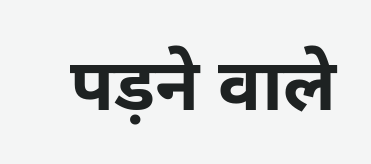पड़ने वाले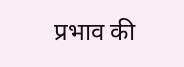प्रभाव की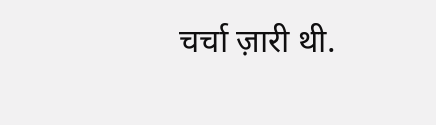चर्चा ज़ारी थी.